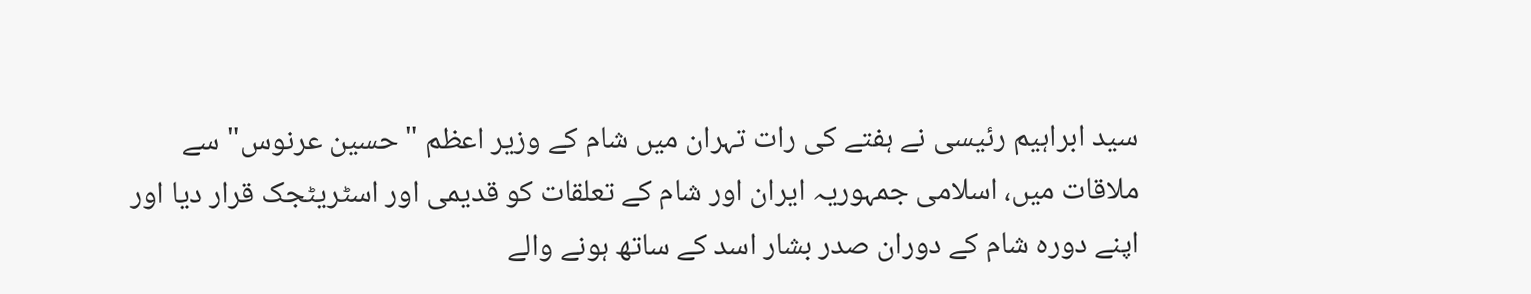سید ابراہیم رئیسی نے ہفتے کی رات تہران میں شام کے وزیر اعظم " حسین عرنوس" سے ملاقات میں، اسلامی جمہوریہ ایران اور شام کے تعلقات کو قدیمی اور اسٹریٹجک قرار دیا اور اپنے دورہ شام کے دوران صدر بشار اسد کے ساتھ ہونے والے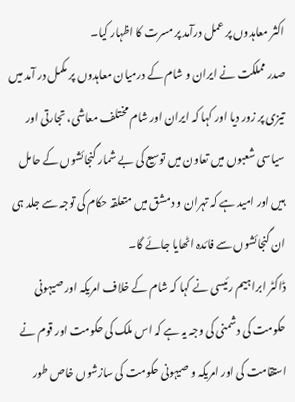اکثر معاہدوں پر عمل درآمد پر مسرت کا اظہار کیا۔
صدر مملکت نے ایران و شام کے درمیان معاہدوں پر مکمل در آمد میں تیزی پر زور دیا اور کہا کہ ایران اور شام مختلف معاشی، تجارتی اور سیاسی شعبوں میں تعاون میں توسیع کی بے شمار گنجائشوں کے حامل ہیں اور امید ہے کہ تہران و دمشق میں متعلقہ حکام کی توجہ سے جلد ہی ان گنجائشوں سے فائدہ اٹھایا جائے گا۔
ڈاکٹر ابراہیم رئيسی نے کہا کہ شام کے خلاف امریکہ اور صیہونی حکومت کی دشمنی کی وجہ یہ ہے کہ اس ملک کی حکومت اور قوم نے استقامت کی اور امریکہ و صیہونی حکومت کی سازشوں خاص طور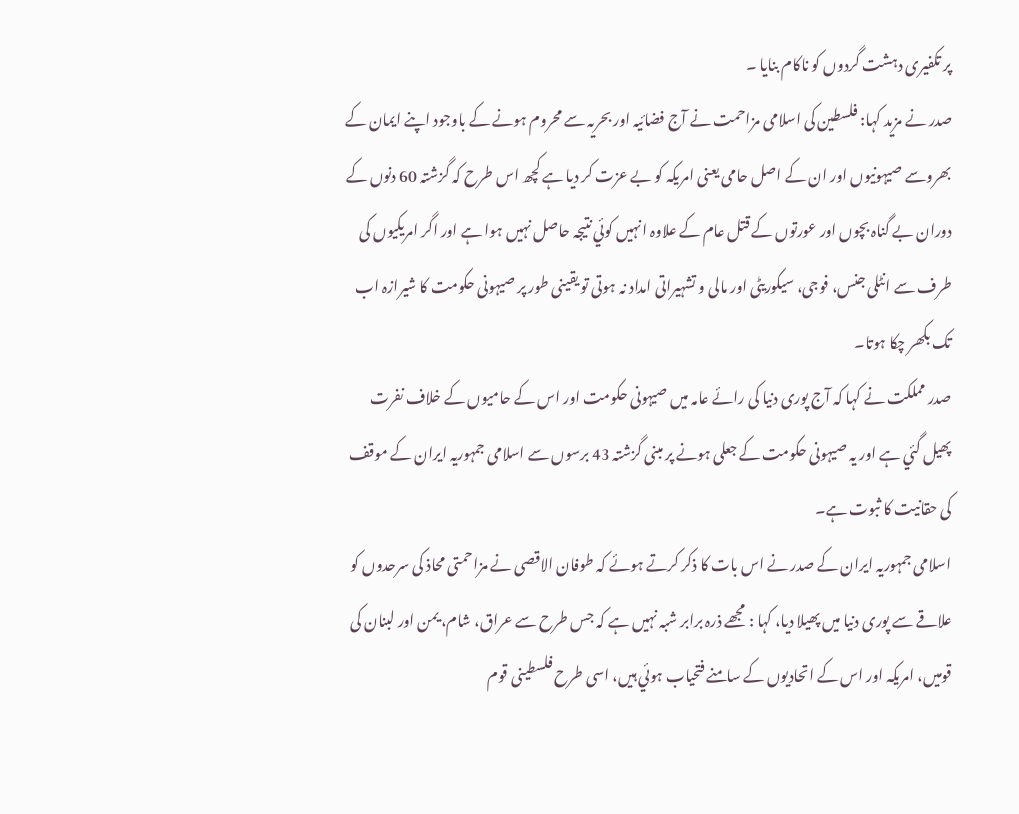پر تکفیری دہشت گردوں کو ناکام بنایا ۔
صدر نے مزيد کہا: فلسطین کی اسلامی مزاحمت نے آج فضائیہ اور بحریہ سے محروم ہونے کے باوجود اپنے ایمان کے بھروسے صیہونیوں اور ان کے اصل حامی یعنی امریکہ کو بے عزت کر دیا ہے کچھ اس طرح کہ گزشتہ 60 دنوں کے دوران بے گناہ بچوں اور عورتوں کے قتل عام کے علاوہ انہیں کوئي نتیجہ حاصل نہيں ہوا ہے اور اگر امریکیوں کی طرف سے انٹلی جنس، فوجی، سیکوریٹی اور مالی و تشہیراتی امداد نہ ہوتی تو یقینی طور پر صیہونی حکومت کا شیرازہ اب تک بکھر چکا ہوتا۔
صدر مملکت نے کہا کہ آج پوری دنیا کی رائے عامہ میں صیہونی حکومت اور اس کے حامیوں کے خلاف نفرت پھیل گئي ہے اور یہ صیہونی حکومت کے جعلی ہونے پر مبنی گزشتہ 43 برسوں سے اسلامی جمہوریہ ایران کے موقف کی حقانیت کا ثبوت ہے۔
اسلامی جمہوریہ ایران کے صدر نے اس بات کا ذکر کرتے ہوئے کہ طوفان الاقصی نے مزاحمتی محاذ کی سرحدوں کو علاقے سے پوری دنیا میں پھیلا دیا، کہا : مجھے ذرہ برابر شبہ نہيں ہے کہ جس طرح سے عراق، شام، یمن اور لبنان کی قومیں، امریکہ اور اس کے اتحادیوں کے سامنے فتحیاب ہوئي ہيں، اسی طرح فلسطینی قوم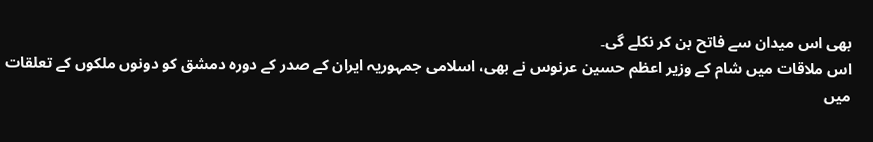بھی اس میدان سے فاتح بن کر نکلے گی۔
اس ملاقات میں شام کے وزير اعظم حسین عرنوس نے بھی، اسلامی جمہوریہ ایران کے صدر کے دورہ دمشق کو دونوں ملکوں کے تعلقات میں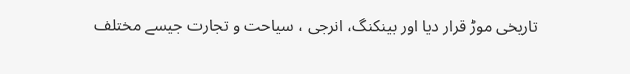تاریخی موڑ قرار دیا اور بینکنگ، انرجی ، سیاحت و تجارت جیسے مختلف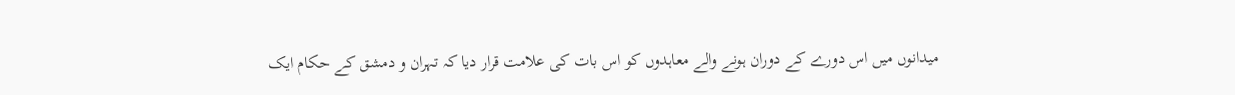میدانوں میں اس دورے کے دوران ہونے والے معاہدوں کو اس بات کی علامت قرار دیا کہ تہران و دمشق کے حکام ایک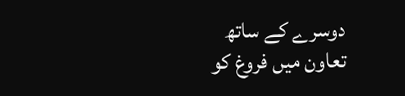دوسرے کے ساتھ تعاون میں فروغ کو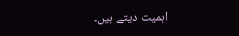اہمیت دیتے ہيں۔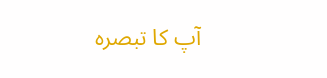آپ کا تبصرہ